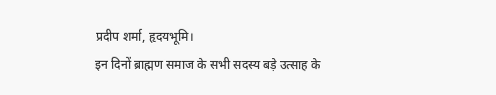प्रदीप शर्मा, हृदयभूमि।
इन दिनों ब्राह्मण समाज के सभी सदस्य बड़े उत्साह के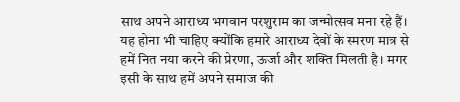साथ अपने आराध्य भगवान परशुराम का जन्मोत्सव मना रहे हैं। यह होना भी चाहिए क्योंकि हमारे आराध्य देवों के स्मरण मात्र से हमें नित नया करने की प्रेरणा, ऊर्जा और शक्ति मिलती है। मगर इसी के साथ हमें अपने समाज की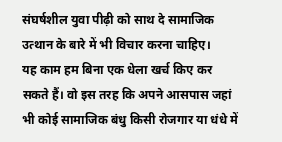संघर्षशील युवा पीढ़ी को साथ दे सामाजिक उत्थान के बारे में भी विचार करना चाहिए।
यह काम हम बिना एक धेला खर्च किए कर सकते हैं। वो इस तरह कि अपने आसपास जहां भी कोई सामाजिक बंधु किसी रोजगार या धंधे में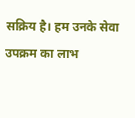सक्रिय है। हम उनके सेवा उपक्रम का लाभ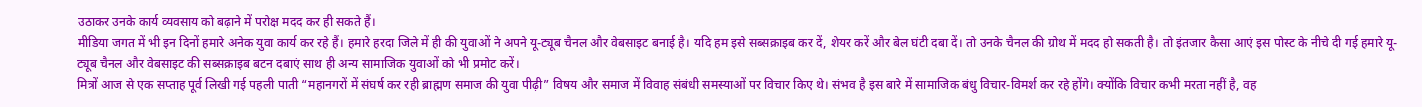उठाकर उनके कार्य व्यवसाय को बढ़ाने में परोक्ष मदद कर ही सकते हैं।
मीडिया जगत में भी इन दिनों हमारे अनेक युवा कार्य कर रहे हैं। हमारे हरदा जिले में ही की युवाओं ने अपने यू-ट्यूब चैनल और वेबसाइट बनाई है। यदि हम इसे सब्सक्राइब कर दें, शेयर करें और बेल घंटी दबा दें। तो उनके चैनल की ग्रोथ में मदद हो सकती है। तो इंतजार कैसा आएं इस पोस्ट के नीचे दी गई हमारे यू-ट्यूब चैनल और वेबसाइट की सब्सक्राइब बटन दबाएं साथ ही अन्य सामाजिक युवाओं को भी प्रमोट करें।
मित्रों आज से एक सप्ताह पूर्व लिखी गई पहली पाती “महानगरों में संघर्ष कर रही ब्राह्मण समाज की युवा पीढ़ी” विषय और समाज में विवाह संबंधी समस्याओं पर विचार किए थे। संभव है इस बारे में सामाजिक बंधु विचार-विमर्श कर रहे होंगे। क्योंकि विचार कभी मरता नहीं है, वह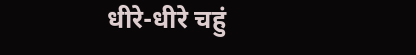धीरे-धीरे चहुं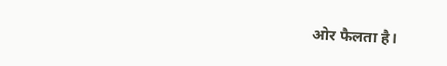ओर फैलता है।